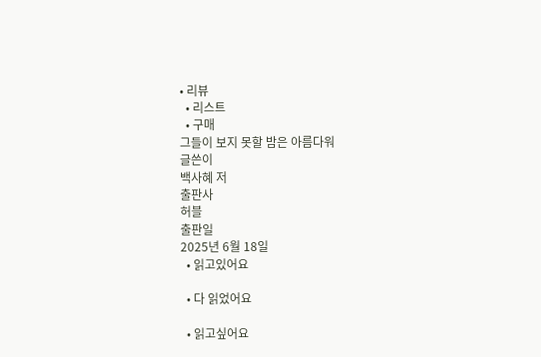• 리뷰
  • 리스트
  • 구매
그들이 보지 못할 밤은 아름다워
글쓴이
백사혜 저
출판사
허블
출판일
2025년 6월 18일
  • 읽고있어요

  • 다 읽었어요

  • 읽고싶어요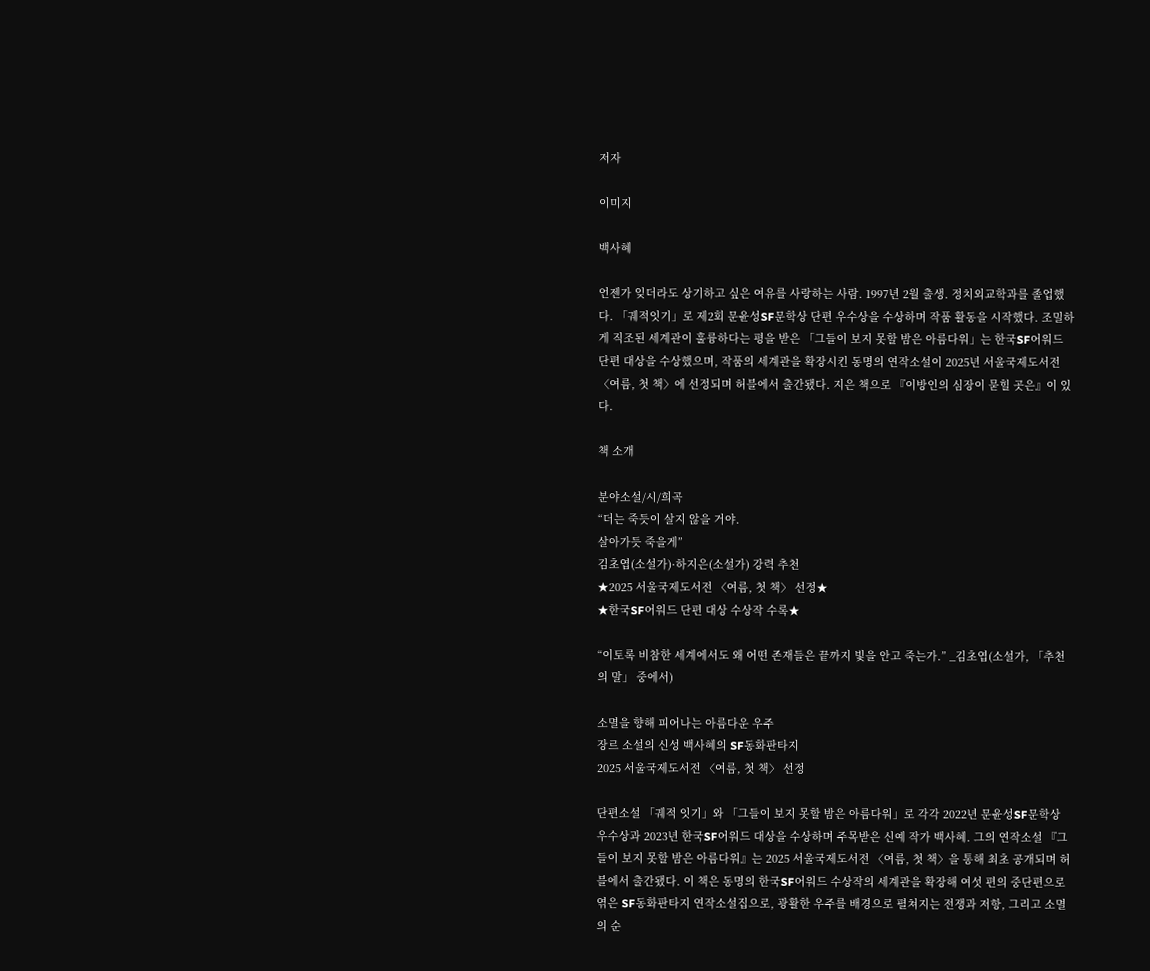저자

이미지

백사혜

언젠가 잊더라도 상기하고 싶은 여유를 사랑하는 사람. 1997년 2월 출생. 정치외교학과를 졸업했다. 「궤적잇기」로 제2회 문윤성SF문학상 단편 우수상을 수상하며 작품 활동을 시작했다. 조밀하게 직조된 세계관이 훌륭하다는 평을 받은 「그들이 보지 못할 밤은 아름다워」는 한국SF어워드 단편 대상을 수상했으며, 작품의 세계관을 확장시킨 동명의 연작소설이 2025년 서울국제도서전 〈여름, 첫 책〉에 선정되며 허블에서 출간됐다. 지은 책으로 『이방인의 심장이 묻힐 곳은』이 있다.

책 소개

분야소설/시/희곡
“더는 죽듯이 살지 않을 거야.
살아가듯 죽을게”
김초엽(소설가)·하지은(소설가) 강력 추천
★2025 서울국제도서전 〈여름, 첫 책〉 선정★
★한국SF어워드 단편 대상 수상작 수록★

“이토록 비참한 세계에서도 왜 어떤 존재들은 끝까지 빛을 안고 죽는가.” _김초엽(소설가, 「추천의 말」 중에서)

소멸을 향해 피어나는 아름다운 우주
장르 소설의 신성 백사혜의 SF동화판타지
2025 서울국제도서전 〈여름, 첫 책〉 선정

단편소설 「궤적 잇기」와 「그들이 보지 못할 밤은 아름다워」로 각각 2022년 문윤성SF문학상 우수상과 2023년 한국SF어워드 대상을 수상하며 주목받은 신예 작가 백사혜. 그의 연작소설 『그들이 보지 못할 밤은 아름다워』는 2025 서울국제도서전 〈여름, 첫 책〉을 통해 최초 공개되며 허블에서 출간됐다. 이 책은 동명의 한국SF어워드 수상작의 세계관을 확장해 여섯 편의 중단편으로 엮은 SF동화판타지 연작소설집으로, 광활한 우주를 배경으로 펼쳐지는 전쟁과 저항, 그리고 소멸의 순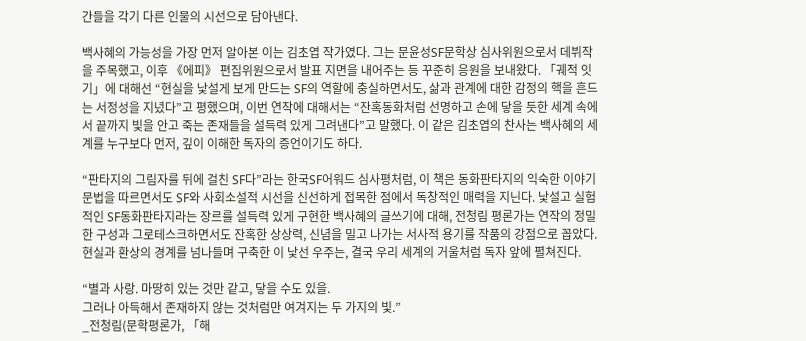간들을 각기 다른 인물의 시선으로 담아낸다.

백사혜의 가능성을 가장 먼저 알아본 이는 김초엽 작가였다. 그는 문윤성SF문학상 심사위원으로서 데뷔작을 주목했고, 이후 《에피》 편집위원으로서 발표 지면을 내어주는 등 꾸준히 응원을 보내왔다. 「궤적 잇기」에 대해선 “현실을 낯설게 보게 만드는 SF의 역할에 충실하면서도, 삶과 관계에 대한 감정의 핵을 흔드는 서정성을 지녔다”고 평했으며, 이번 연작에 대해서는 “잔혹동화처럼 선명하고 손에 닿을 듯한 세계 속에서 끝까지 빛을 안고 죽는 존재들을 설득력 있게 그려낸다”고 말했다. 이 같은 김초엽의 찬사는 백사혜의 세계를 누구보다 먼저, 깊이 이해한 독자의 증언이기도 하다.

“판타지의 그림자를 뒤에 걸친 SF다”라는 한국SF어워드 심사평처럼, 이 책은 동화판타지의 익숙한 이야기 문법을 따르면서도 SF와 사회소설적 시선을 신선하게 접목한 점에서 독창적인 매력을 지닌다. 낯설고 실험적인 SF동화판타지라는 장르를 설득력 있게 구현한 백사혜의 글쓰기에 대해, 전청림 평론가는 연작의 정밀한 구성과 그로테스크하면서도 잔혹한 상상력, 신념을 밀고 나가는 서사적 용기를 작품의 강점으로 꼽았다. 현실과 환상의 경계를 넘나들며 구축한 이 낯선 우주는, 결국 우리 세계의 거울처럼 독자 앞에 펼쳐진다.

“별과 사랑. 마땅히 있는 것만 같고, 닿을 수도 있을.
그러나 아득해서 존재하지 않는 것처럼만 여겨지는 두 가지의 빛.”
_전청림(문학평론가, 「해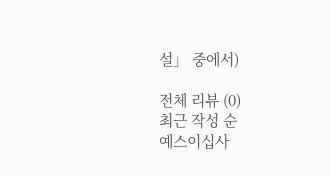설」 중에서)

전체 리뷰 (0)
최근 작성 순
예스이십사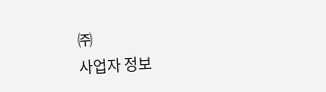㈜
사업자 정보